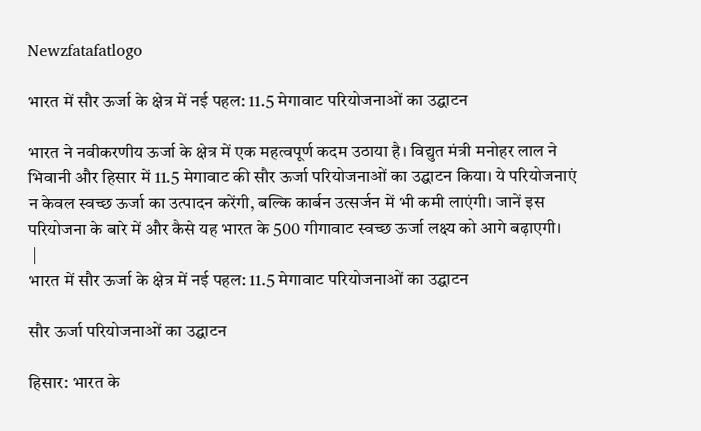Newzfatafatlogo

भारत में सौर ऊर्जा के क्षेत्र में नई पहल: 11.5 मेगावाट परियोजनाओं का उद्घाटन

भारत ने नवीकरणीय ऊर्जा के क्षेत्र में एक महत्वपूर्ण कदम उठाया है। विद्युत मंत्री मनोहर लाल ने भिवानी और हिसार में 11.5 मेगावाट की सौर ऊर्जा परियोजनाओं का उद्घाटन किया। ये परियोजनाएं न केवल स्वच्छ ऊर्जा का उत्पादन करेंगी, बल्कि कार्बन उत्सर्जन में भी कमी लाएंगी। जानें इस परियोजना के बारे में और कैसे यह भारत के 500 गीगावाट स्वच्छ ऊर्जा लक्ष्य को आगे बढ़ाएगी।
 |
भारत में सौर ऊर्जा के क्षेत्र में नई पहल: 11.5 मेगावाट परियोजनाओं का उद्घाटन

सौर ऊर्जा परियोजनाओं का उद्घाटन

हिसार: भारत के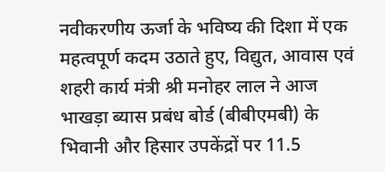नवीकरणीय ऊर्जा के भविष्य की दिशा में एक महत्वपूर्ण कदम उठाते हुए, विद्युत, आवास एवं शहरी कार्य मंत्री श्री मनोहर लाल ने आज भाखड़ा ब्यास प्रबंध बोर्ड (बीबीएमबी) के भिवानी और हिसार उपकेंद्रों पर 11.5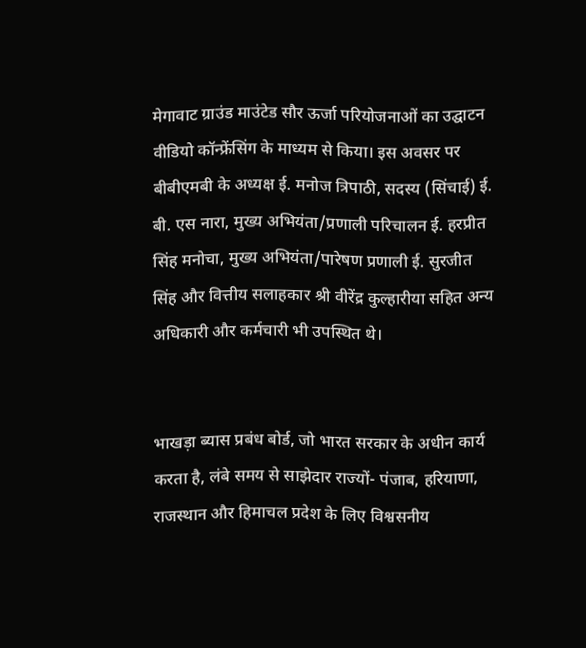मेगावाट ग्राउंड माउंटेड सौर ऊर्जा परियोजनाओं का उद्घाटन वीडियो कॉन्फ्रेंसिंग के माध्यम से किया। इस अवसर पर बीबीएमबी के अध्यक्ष ई. मनोज त्रिपाठी, सदस्य (सिंचाई) ई. बी. एस नारा, मुख्य अभियंता/प्रणाली परिचालन ई. हरप्रीत सिंह मनोचा, मुख्य अभियंता/पारेषण प्रणाली ई. सुरजीत सिंह और वित्तीय सलाहकार श्री वीरेंद्र कुल्हारीया सहित अन्य अधिकारी और कर्मचारी भी उपस्थित थे।


भाखड़ा ब्यास प्रबंध बोर्ड, जो भारत सरकार के अधीन कार्य करता है, लंबे समय से साझेदार राज्यों- पंजाब, हरियाणा, राजस्थान और हिमाचल प्रदेश के लिए विश्वसनीय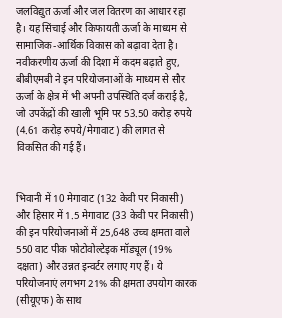जलविद्युत ऊर्जा और जल वितरण का आधार रहा है। यह सिंचाई और किफायती ऊर्जा के माध्यम से सामाजिक-आर्थिक विकास को बढ़ावा देता है। नवीकरणीय ऊर्जा की दिशा में कदम बढ़ाते हुए, बीबीएमबी ने इन परियोजनाओं के माध्यम से सौर ऊर्जा के क्षेत्र में भी अपनी उपस्थिति दर्ज कराई है, जो उपकेंद्रों की खाली भूमि पर 53.50 करोड़ रुपये (4.61 करोड़ रुपये/मेगावाट) की लागत से विकसित की गई हैं।


भिवानी में 10 मेगावाट (132 केवी पर निकासी) और हिसार में 1.5 मेगावाट (33 केवी पर निकासी) की इन परियोजनाओं में 25,648 उच्च क्षमता वाले 550 वाट पीक फोटोवोल्टेइक मॉड्यूल (19% दक्षता) और उन्नत इन्वर्टर लगाए गए हैं। ये परियोजनाएं लगभग 21% की क्षमता उपयोग कारक (सीयूएफ) के साथ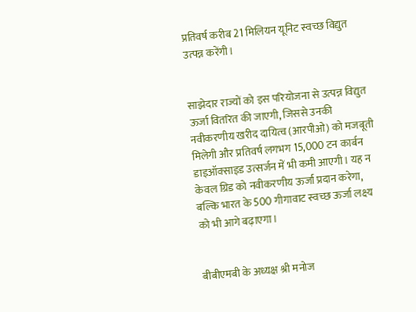प्रतिवर्ष करीब 21 मिलियन यूनिट स्वच्छ विद्युत उत्पन्न करेंगी।


साझेदार राज्यों को इस परियोजना से उत्पन्न विद्युत ऊर्जा वितरित की जाएगी, जिससे उनकी नवीकरणीय खरीद दायित्व (आरपीओ) को मजबूती मिलेगी और प्रतिवर्ष लगभग 15,000 टन कार्बन डाइऑक्साइड उत्सर्जन में भी कमी आएगी। यह न केवल ग्रिड को नवीकरणीय ऊर्जा प्रदान करेगा, बल्कि भारत के 500 गीगावाट स्वच्छ ऊर्जा लक्ष्य को भी आगे बढ़ाएगा।


बीबीएमबी के अध्यक्ष श्री मनोज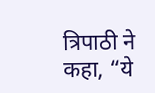त्रिपाठी ने कहा, “ये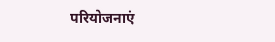परियोजनाएं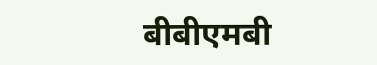बीबीएमबी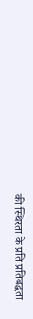की स्थिरता के प्रति प्रतिबद्धता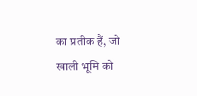का प्रतीक हैं, जो खाली भूमि को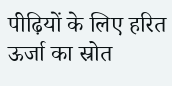पीढ़ियों के लिए हरित ऊर्जा का स्रोत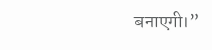बनाएगी।”